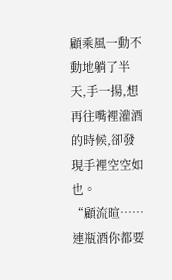顧乘風一動不動地躺了半天,手一揚,想再往嘴裡灌酒的時候,卻發現手裡空空如也。
“顧流暄……連瓶酒你都要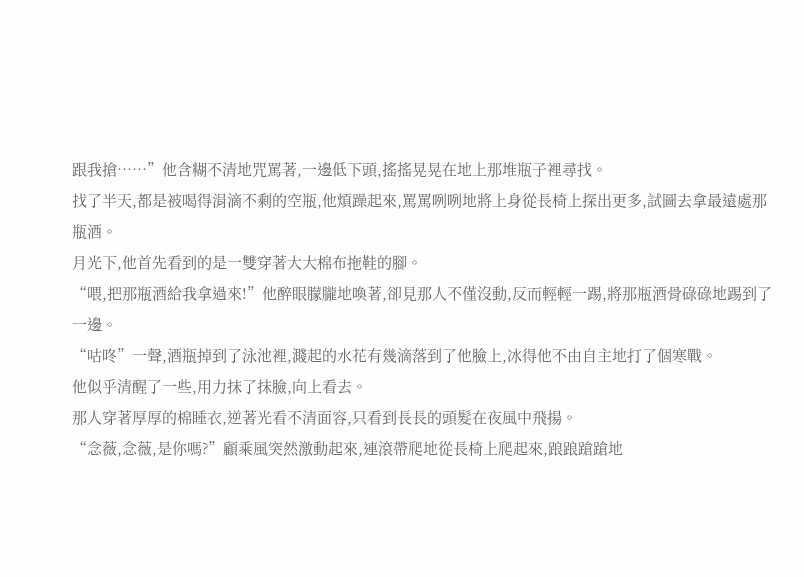跟我搶……”他含糊不清地咒罵著,一邊低下頭,搖搖晃晃在地上那堆瓶子裡尋找。
找了半天,都是被喝得涓滴不剩的空瓶,他煩躁起來,罵罵咧咧地將上身從長椅上探出更多,試圖去拿最遠處那瓶酒。
月光下,他首先看到的是一雙穿著大大棉布拖鞋的腳。
“喂,把那瓶酒給我拿過來!”他醉眼朦朧地喚著,卻見那人不僅沒動,反而輕輕一踢,將那瓶酒骨碌碌地踢到了一邊。
“咕咚”一聲,酒瓶掉到了泳池裡,濺起的水花有幾滴落到了他臉上,冰得他不由自主地打了個寒戰。
他似乎清醒了一些,用力抹了抹臉,向上看去。
那人穿著厚厚的棉睡衣,逆著光看不清面容,只看到長長的頭髮在夜風中飛揚。
“念薇,念薇,是你嗎?”顧乘風突然激動起來,連滾帶爬地從長椅上爬起來,踉踉蹌蹌地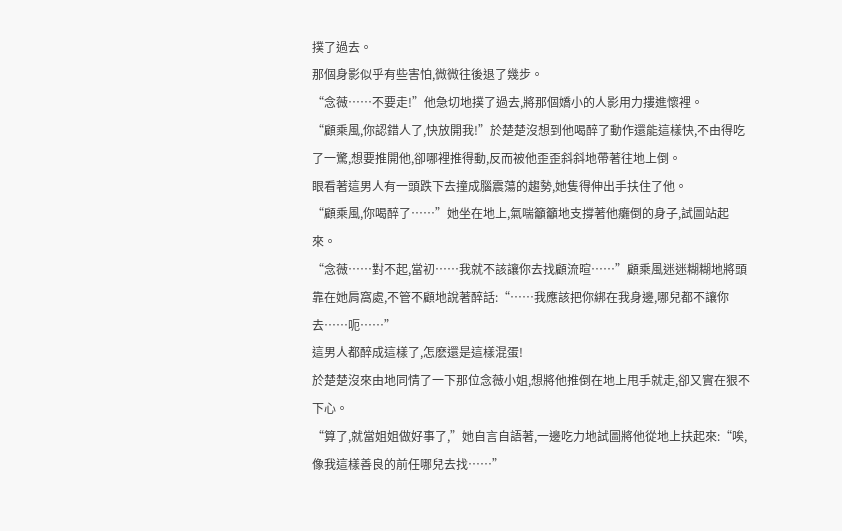撲了過去。
那個身影似乎有些害怕,微微往後退了幾步。
“念薇……不要走!”他急切地撲了過去,將那個嬌小的人影用力摟進懷裡。
“顧乘風,你認錯人了,快放開我!”於楚楚沒想到他喝醉了動作還能這樣快,不由得吃了一驚,想要推開他,卻哪裡推得動,反而被他歪歪斜斜地帶著往地上倒。
眼看著這男人有一頭跌下去撞成腦震蕩的趨勢,她隻得伸出手扶住了他。
“顧乘風,你喝醉了……”她坐在地上,氣喘籲籲地支撐著他癱倒的身子,試圖站起來。
“念薇……對不起,當初……我就不該讓你去找顧流暄……”顧乘風迷迷糊糊地將頭靠在她肩窩處,不管不顧地說著醉話:“……我應該把你綁在我身邊,哪兒都不讓你去……呃……”
這男人都醉成這樣了,怎麽還是這樣混蛋!
於楚楚沒來由地同情了一下那位念薇小姐,想將他推倒在地上甩手就走,卻又實在狠不下心。
“算了,就當姐姐做好事了,”她自言自語著,一邊吃力地試圖將他從地上扶起來:“唉,像我這樣善良的前任哪兒去找……”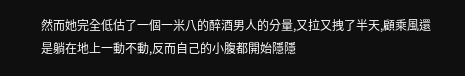然而她完全低估了一個一米八的醉酒男人的分量,又拉又拽了半天,顧乘風還是躺在地上一動不動,反而自己的小腹都開始隱隱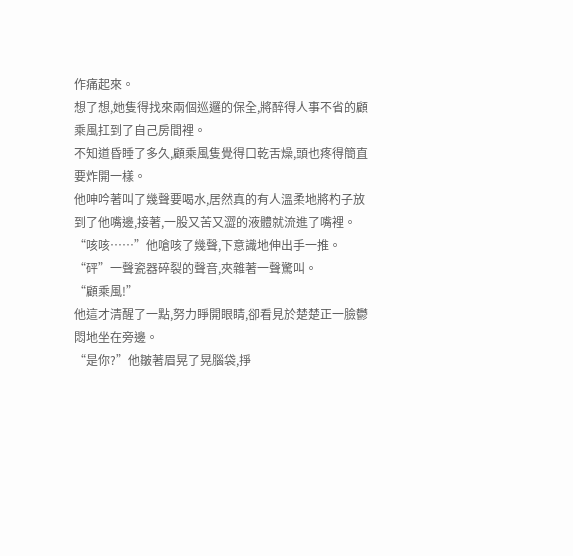作痛起來。
想了想,她隻得找來兩個巡邏的保全,將醉得人事不省的顧乘風扛到了自己房間裡。
不知道昏睡了多久,顧乘風隻覺得口乾舌燥,頭也疼得簡直要炸開一樣。
他呻吟著叫了幾聲要喝水,居然真的有人溫柔地將杓子放到了他嘴邊,接著,一股又苦又澀的液體就流進了嘴裡。
“咳咳……”他嗆咳了幾聲,下意識地伸出手一推。
“砰”一聲瓷器碎裂的聲音,夾雜著一聲驚叫。
“顧乘風!”
他這才清醒了一點,努力睜開眼睛,卻看見於楚楚正一臉鬱悶地坐在旁邊。
“是你?”他皺著眉晃了晃腦袋,掙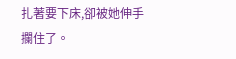扎著要下床,卻被她伸手攔住了。